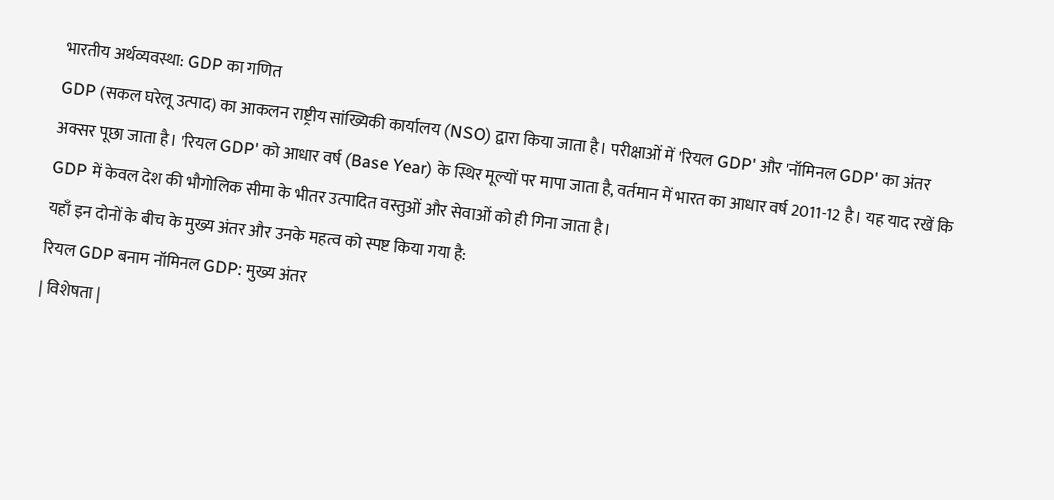भारतीय अर्थव्यवस्था: GDP का गणित
GDP (सकल घरेलू उत्पाद) का आकलन राष्ट्रीय सांख्यिकी कार्यालय (NSO) द्वारा किया जाता है। परीक्षाओं में 'रियल GDP' और 'नॉमिनल GDP' का अंतर अक्सर पूछा जाता है। 'रियल GDP' को आधार वर्ष (Base Year) के स्थिर मूल्यों पर मापा जाता है, वर्तमान में भारत का आधार वर्ष 2011-12 है। यह याद रखें कि GDP में केवल देश की भौगोलिक सीमा के भीतर उत्पादित वस्तुओं और सेवाओं को ही गिना जाता है।
यहाँ इन दोनों के बीच के मुख्य अंतर और उनके महत्व को स्पष्ट किया गया है:
रियल GDP बनाम नॉमिनल GDP: मुख्य अंतर
| विशेषता |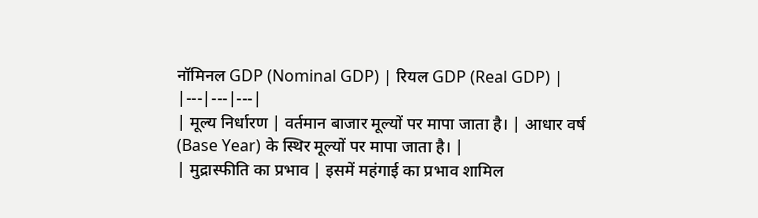नॉमिनल GDP (Nominal GDP) | रियल GDP (Real GDP) |
|---|---|---|
| मूल्य निर्धारण | वर्तमान बाजार मूल्यों पर मापा जाता है। | आधार वर्ष (Base Year) के स्थिर मूल्यों पर मापा जाता है। |
| मुद्रास्फीति का प्रभाव | इसमें महंगाई का प्रभाव शामिल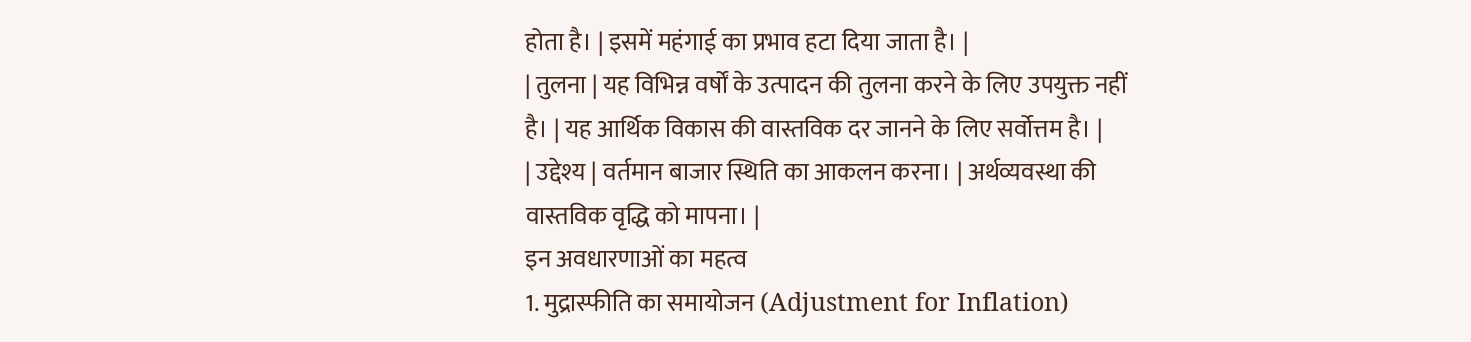होता है। | इसमें महंगाई का प्रभाव हटा दिया जाता है। |
| तुलना | यह विभिन्न वर्षों के उत्पादन की तुलना करने के लिए उपयुक्त नहीं है। | यह आर्थिक विकास की वास्तविक दर जानने के लिए सर्वोत्तम है। |
| उद्देश्य | वर्तमान बाजार स्थिति का आकलन करना। | अर्थव्यवस्था की वास्तविक वृद्धि को मापना। |
इन अवधारणाओं का महत्व
1. मुद्रास्फीति का समायोजन (Adjustment for Inflation)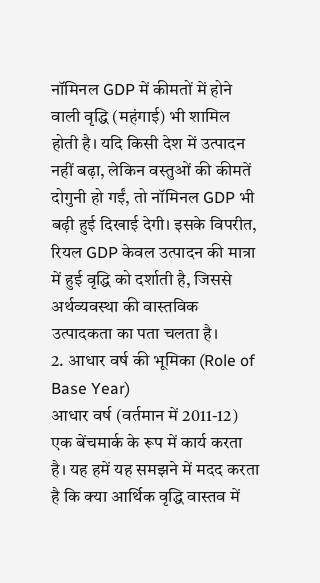नॉमिनल GDP में कीमतों में होने वाली वृद्धि (महंगाई) भी शामिल होती है। यदि किसी देश में उत्पादन नहीं बढ़ा, लेकिन वस्तुओं की कीमतें दोगुनी हो गईं, तो नॉमिनल GDP भी बढ़ी हुई दिखाई देगी। इसके विपरीत, रियल GDP केवल उत्पादन की मात्रा में हुई वृद्धि को दर्शाती है, जिससे अर्थव्यवस्था की वास्तविक उत्पादकता का पता चलता है।
2. आधार वर्ष की भूमिका (Role of Base Year)
आधार वर्ष (वर्तमान में 2011-12) एक बेंचमार्क के रूप में कार्य करता है। यह हमें यह समझने में मदद करता है कि क्या आर्थिक वृद्धि वास्तव में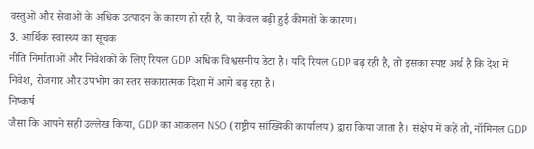वस्तुओं और सेवाओं के अधिक उत्पादन के कारण हो रही है, या केवल बढ़ी हुई कीमतों के कारण।
3. आर्थिक स्वास्थ्य का सूचक
नीति निर्माताओं और निवेशकों के लिए रियल GDP अधिक विश्वसनीय डेटा है। यदि रियल GDP बढ़ रही है, तो इसका स्पष्ट अर्थ है कि देश में निवेश, रोजगार और उपभोग का स्तर सकारात्मक दिशा में आगे बढ़ रहा है।
निष्कर्ष
जैसा कि आपने सही उल्लेख किया, GDP का आकलन NSO (राष्ट्रीय सांख्यिकी कार्यालय) द्वारा किया जाता है। संक्षेप में कहें तो, नॉमिनल GDP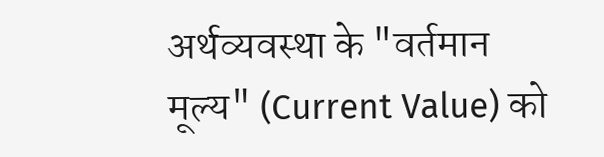अर्थव्यवस्था के "वर्तमान मूल्य" (Current Value) को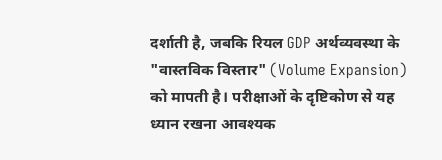दर्शाती है, जबकि रियल GDP अर्थव्यवस्था के "वास्तविक विस्तार" (Volume Expansion) को मापती है। परीक्षाओं के दृष्टिकोण से यह ध्यान रखना आवश्यक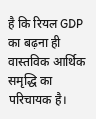है कि रियल GDP का बढ़ना ही वास्तविक आर्थिक समृद्धि का परिचायक है।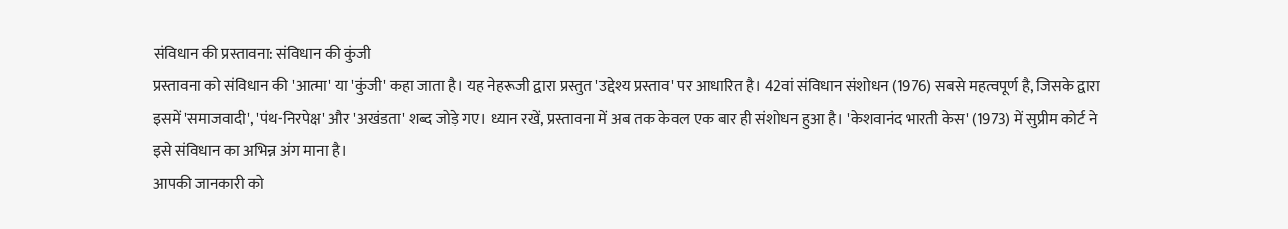संविधान की प्रस्तावना: संविधान की कुंजी
प्रस्तावना को संविधान की 'आत्मा' या 'कुंजी' कहा जाता है। यह नेहरूजी द्वारा प्रस्तुत 'उद्देश्य प्रस्ताव' पर आधारित है। 42वां संविधान संशोधन (1976) सबसे महत्वपूर्ण है, जिसके द्वारा इसमें 'समाजवादी', 'पंथ-निरपेक्ष' और 'अखंडता' शब्द जोड़े गए। ध्यान रखें, प्रस्तावना में अब तक केवल एक बार ही संशोधन हुआ है। 'केशवानंद भारती केस' (1973) में सुप्रीम कोर्ट ने इसे संविधान का अभिन्न अंग माना है।
आपकी जानकारी को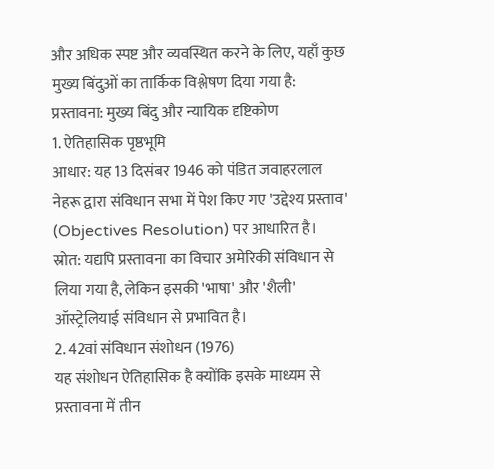और अधिक स्पष्ट और व्यवस्थित करने के लिए, यहाँ कुछ मुख्य बिंदुओं का तार्किक विश्लेषण दिया गया है:
प्रस्तावना: मुख्य बिंदु और न्यायिक दृष्टिकोण
1. ऐतिहासिक पृष्ठभूमि
आधार: यह 13 दिसंबर 1946 को पंडित जवाहरलाल नेहरू द्वारा संविधान सभा में पेश किए गए 'उद्देश्य प्रस्ताव' (Objectives Resolution) पर आधारित है।
स्रोत: यद्यपि प्रस्तावना का विचार अमेरिकी संविधान से लिया गया है, लेकिन इसकी 'भाषा' और 'शैली' ऑस्ट्रेलियाई संविधान से प्रभावित है।
2. 42वां संविधान संशोधन (1976)
यह संशोधन ऐतिहासिक है क्योंकि इसके माध्यम से प्रस्तावना में तीन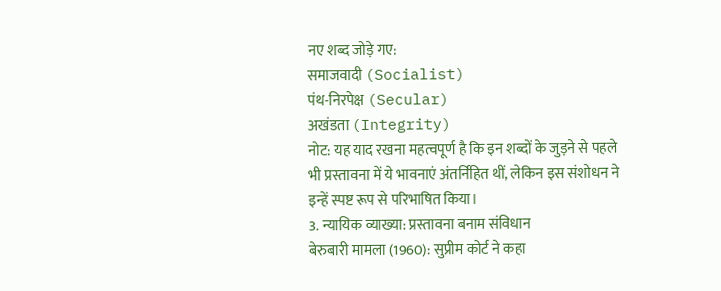नए शब्द जोड़े गए:
समाजवादी (Socialist)
पंथ-निरपेक्ष (Secular)
अखंडता (Integrity)
नोट: यह याद रखना महत्वपूर्ण है कि इन शब्दों के जुड़ने से पहले भी प्रस्तावना में ये भावनाएं अंतर्निहित थीं, लेकिन इस संशोधन ने इन्हें स्पष्ट रूप से परिभाषित किया।
3. न्यायिक व्याख्या: प्रस्तावना बनाम संविधान
बेरुबारी मामला (1960): सुप्रीम कोर्ट ने कहा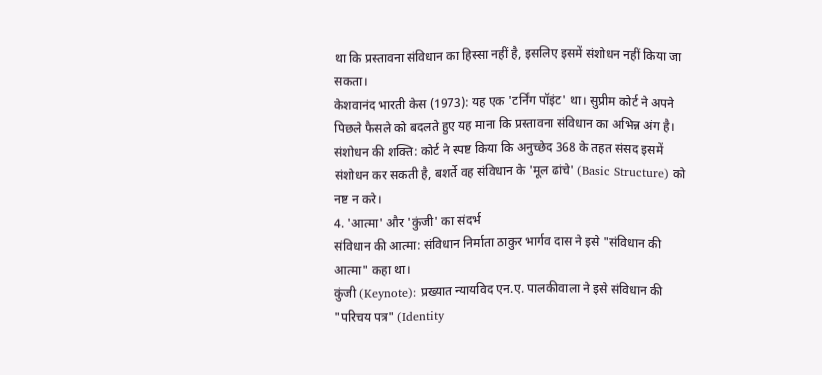था कि प्रस्तावना संविधान का हिस्सा नहीं है, इसलिए इसमें संशोधन नहीं किया जा सकता।
केशवानंद भारती केस (1973): यह एक 'टर्निंग पॉइंट' था। सुप्रीम कोर्ट ने अपने पिछले फैसले को बदलते हुए यह माना कि प्रस्तावना संविधान का अभिन्न अंग है।
संशोधन की शक्ति: कोर्ट ने स्पष्ट किया कि अनुच्छेद 368 के तहत संसद इसमें संशोधन कर सकती है, बशर्ते वह संविधान के 'मूल ढांचे' (Basic Structure) को नष्ट न करे।
4. 'आत्मा' और 'कुंजी' का संदर्भ
संविधान की आत्मा: संविधान निर्माता ठाकुर भार्गव दास ने इसे "संविधान की आत्मा" कहा था।
कुंजी (Keynote): प्रख्यात न्यायविद एन.ए. पालकीवाला ने इसे संविधान की "परिचय पत्र" (Identity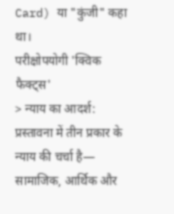Card) या "कुंजी" कहा था।
परीक्षोपयोगी 'क्विक फैक्ट्स'
> न्याय का आदर्श: प्रस्तावना में तीन प्रकार के न्याय की चर्चा है— सामाजिक, आर्थिक और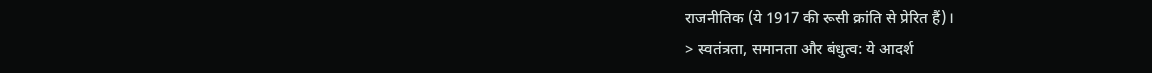राजनीतिक (ये 1917 की रूसी क्रांति से प्रेरित हैं)।
> स्वतंत्रता, समानता और बंधुत्व: ये आदर्श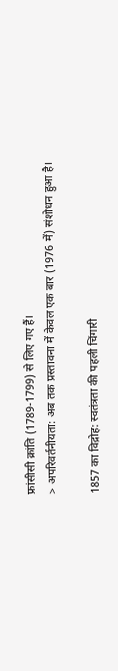फ्रांसीसी क्रांति (1789-1799) से लिए गए हैं।
> अपरिवर्तनीयता: अब तक प्रस्तावना में केवल एक बार (1976 में) संशोधन हुआ है।

1857 का विद्रोह: स्वतंत्रता की पहली चिंगारी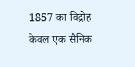1857 का विद्रोह केवल एक सैनिक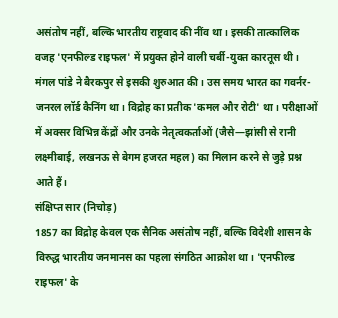असंतोष नहीं, बल्कि भारतीय राष्ट्रवाद की नींव था। इसकी तात्कालिक वजह 'एनफील्ड राइफल' में प्रयुक्त होने वाली चर्बी-युक्त कारतूस थी। मंगल पांडे ने बैरकपुर से इसकी शुरुआत की। उस समय भारत का गवर्नर-जनरल लॉर्ड कैनिंग था। विद्रोह का प्रतीक 'कमल और रोटी' था। परीक्षाओं में अक्सर विभिन्न केंद्रों और उनके नेतृत्वकर्ताओं (जैसे—झांसी से रानी लक्ष्मीबाई, लखनऊ से बेगम हजरत महल) का मिलान करने से जुड़े प्रश्न आते हैं।
संक्षिप्त सार (निचोड़)
1857 का विद्रोह केवल एक सैनिक असंतोष नहीं, बल्कि विदेशी शासन के विरुद्ध भारतीय जनमानस का पहला संगठित आक्रोश था। 'एनफील्ड राइफल' के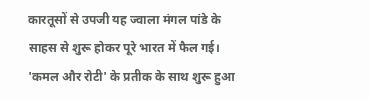कारतूसों से उपजी यह ज्वाला मंगल पांडे के साहस से शुरू होकर पूरे भारत में फैल गई। 'कमल और रोटी' के प्रतीक के साथ शुरू हुआ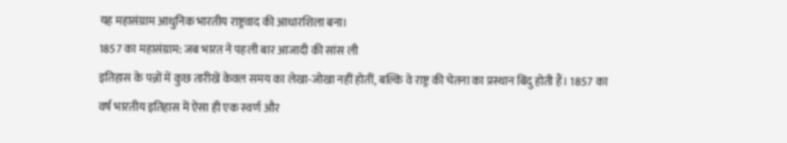यह महासंग्राम आधुनिक भारतीय राष्ट्रवाद की आधारशिला बना।
1857 का महासंग्राम: जब भारत ने पहली बार आजादी की सांस ली
इतिहास के पन्नों में कुछ तारीखें केवल समय का लेखा-जोखा नहीं होतीं, बल्कि वे राष्ट्र की चेतना का प्रस्थान बिंदु होती हैं। 1857 का वर्ष भारतीय इतिहास में ऐसा ही एक स्वर्ण और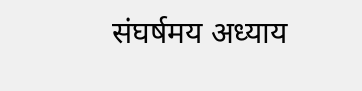संघर्षमय अध्याय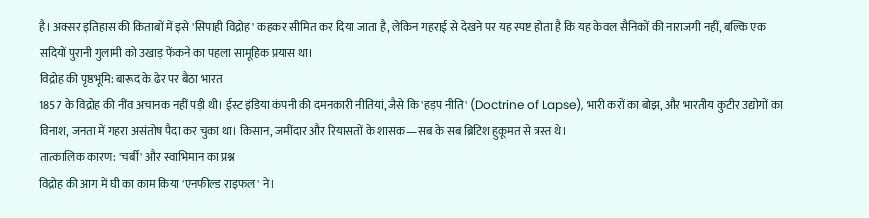है। अक्सर इतिहास की किताबों में इसे 'सिपाही विद्रोह' कहकर सीमित कर दिया जाता है, लेकिन गहराई से देखने पर यह स्पष्ट होता है कि यह केवल सैनिकों की नाराजगी नहीं, बल्कि एक सदियों पुरानी गुलामी को उखाड़ फेंकने का पहला सामूहिक प्रयास था।
विद्रोह की पृष्ठभूमि: बारूद के ढेर पर बैठा भारत
1857 के विद्रोह की नींव अचानक नहीं पड़ी थी। ईस्ट इंडिया कंपनी की दमनकारी नीतियां, जैसे कि 'हड़प नीति' (Doctrine of Lapse), भारी करों का बोझ, और भारतीय कुटीर उद्योगों का विनाश, जनता में गहरा असंतोष पैदा कर चुका था। किसान, जमींदार और रियासतों के शासक—सब के सब ब्रिटिश हुकूमत से त्रस्त थे।
तात्कालिक कारण: 'चर्बी' और स्वाभिमान का प्रश्न
विद्रोह की आग में घी का काम किया 'एनफील्ड राइफल' ने।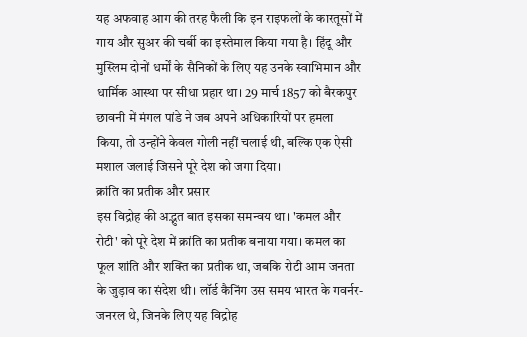यह अफवाह आग की तरह फैली कि इन राइफलों के कारतूसों में गाय और सुअर की चर्बी का इस्तेमाल किया गया है। हिंदू और मुस्लिम दोनों धर्मों के सैनिकों के लिए यह उनके स्वाभिमान और धार्मिक आस्था पर सीधा प्रहार था। 29 मार्च 1857 को बैरकपुर छावनी में मंगल पांडे ने जब अपने अधिकारियों पर हमला किया, तो उन्होंने केवल गोली नहीं चलाई थी, बल्कि एक ऐसी मशाल जलाई जिसने पूरे देश को जगा दिया।
क्रांति का प्रतीक और प्रसार
इस विद्रोह की अद्भुत बात इसका समन्वय था। 'कमल और रोटी' को पूरे देश में क्रांति का प्रतीक बनाया गया। कमल का फूल शांति और शक्ति का प्रतीक था, जबकि रोटी आम जनता के जुड़ाव का संदेश थी। लॉर्ड कैनिंग उस समय भारत के गवर्नर-जनरल थे, जिनके लिए यह विद्रोह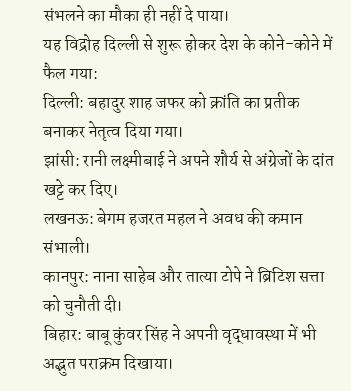संभलने का मौका ही नहीं दे पाया।
यह विद्रोह दिल्ली से शुरू होकर देश के कोने-कोने में फैल गया:
दिल्ली: बहादुर शाह जफर को क्रांति का प्रतीक बनाकर नेतृत्व दिया गया।
झांसी: रानी लक्ष्मीबाई ने अपने शौर्य से अंग्रेजों के दांत खट्टे कर दिए।
लखनऊ: बेगम हजरत महल ने अवध की कमान संभाली।
कानपुर: नाना साहेब और तात्या टोपे ने ब्रिटिश सत्ता को चुनौती दी।
बिहार: बाबू कुंवर सिंह ने अपनी वृद्धावस्था में भी अद्भुत पराक्रम दिखाया।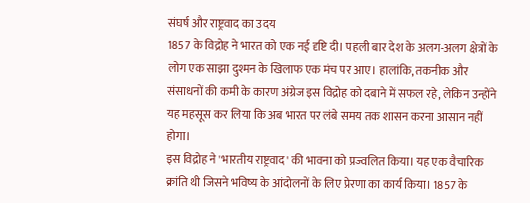संघर्ष और राष्ट्रवाद का उदय
1857 के विद्रोह ने भारत को एक नई दृष्टि दी। पहली बार देश के अलग-अलग क्षेत्रों के लोग एक साझा दुश्मन के खिलाफ एक मंच पर आए। हालांकि, तकनीक और संसाधनों की कमी के कारण अंग्रेज इस विद्रोह को दबाने में सफल रहे, लेकिन उन्होंने यह महसूस कर लिया कि अब भारत पर लंबे समय तक शासन करना आसान नहीं होगा।
इस विद्रोह ने 'भारतीय राष्ट्रवाद' की भावना को प्रज्वलित किया। यह एक वैचारिक क्रांति थी जिसने भविष्य के आंदोलनों के लिए प्रेरणा का कार्य किया। 1857 के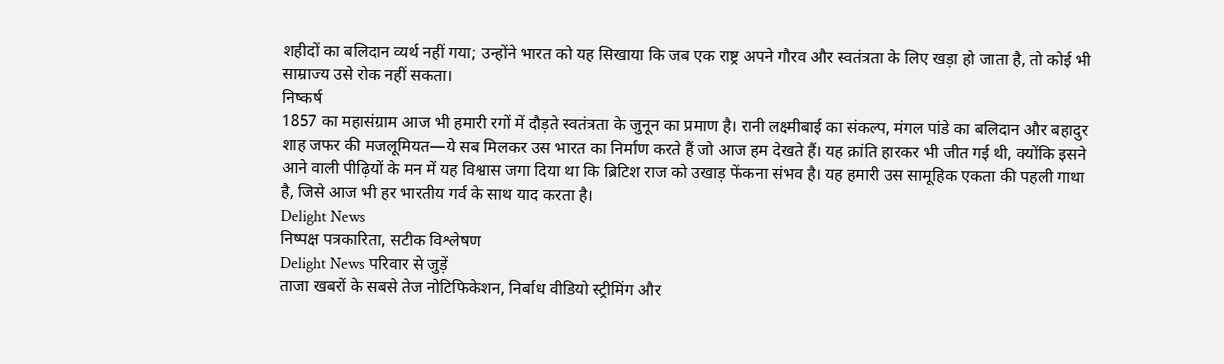शहीदों का बलिदान व्यर्थ नहीं गया; उन्होंने भारत को यह सिखाया कि जब एक राष्ट्र अपने गौरव और स्वतंत्रता के लिए खड़ा हो जाता है, तो कोई भी साम्राज्य उसे रोक नहीं सकता।
निष्कर्ष
1857 का महासंग्राम आज भी हमारी रगों में दौड़ते स्वतंत्रता के जुनून का प्रमाण है। रानी लक्ष्मीबाई का संकल्प, मंगल पांडे का बलिदान और बहादुर शाह जफर की मजलूमियत—ये सब मिलकर उस भारत का निर्माण करते हैं जो आज हम देखते हैं। यह क्रांति हारकर भी जीत गई थी, क्योंकि इसने आने वाली पीढ़ियों के मन में यह विश्वास जगा दिया था कि ब्रिटिश राज को उखाड़ फेंकना संभव है। यह हमारी उस सामूहिक एकता की पहली गाथा है, जिसे आज भी हर भारतीय गर्व के साथ याद करता है।
Delight News
निष्पक्ष पत्रकारिता, सटीक विश्लेषण
Delight News परिवार से जुड़ें
ताजा खबरों के सबसे तेज नोटिफिकेशन, निर्बाध वीडियो स्ट्रीमिंग और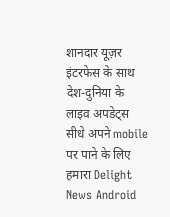शानदार यूज़र इंटरफेस के साथ देश-दुनिया के लाइव अपडेट्स सीधे अपने mobile पर पाने के लिए हमारा Delight News Android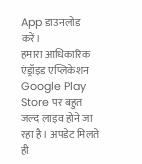App डाउनलोड करें।
हमारा आधिकारिक एंड्रॉइड एप्लिकेशन Google Play Store पर बहुत जल्द लाइव होने जा रहा है। अपडेट मिलते ही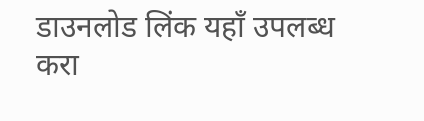डाउनलोड लिंक यहाँ उपलब्ध करा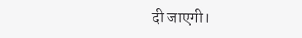दी जाएगी।